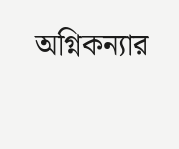অগ্নিকন্যার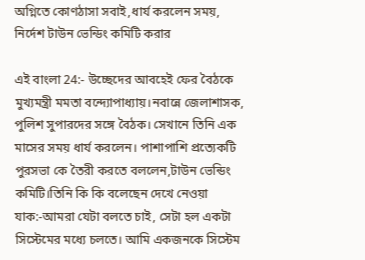অগ্নিতে কোণঠাসা সবাই,ধার্য করলেন সময়, নির্দেশ টাউন ভেন্ডিং কমিটি করার

এই বাংলা 24:- উচ্ছেদের আবহেই ফের বৈঠকে মুখ্যমন্ত্রী মমতা বন্দ্যোপাধ্যায়।নবান্নে জেলাশাসক, পুলিশ সুপারদের সঙ্গে বৈঠক। সেখানে তিনি এক মাসের সময় ধার্য করলেন। পাশাপাশি প্রত্যেকটি পুরসভা কে তৈরী করতে বললেন,টাউন ভেন্ডিং কমিটি।তিনি কি কি বলেছেন দেখে নেওয়া যাক:-আমরা যেটা বলতে চাই, সেটা হল একটা সিস্টেমের মধ্যে চলতে। আমি একজনকে সিস্টেম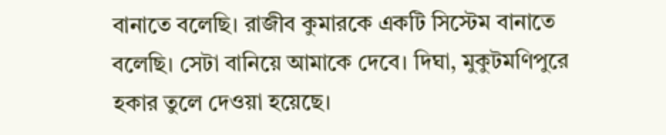বানাতে বলেছি। রাজীব কুমারকে একটি সিস্টেম বানাতে বলেছি। সেটা বানিয়ে আমাকে দেবে। দিঘা, মুকুটমণিপুরে হকার তুলে দেওয়া হয়েছে।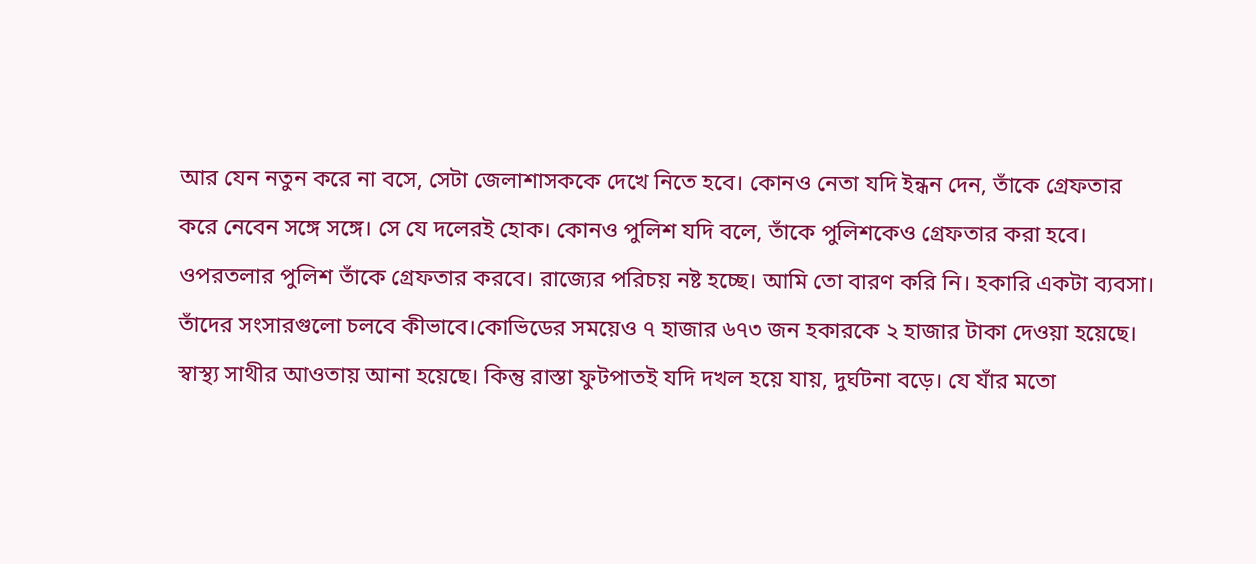আর যেন নতুন করে না বসে, সেটা জেলাশাসককে দেখে নিতে হবে। কোনও নেতা যদি ইন্ধন দেন, তাঁকে গ্রেফতার করে নেবেন সঙ্গে সঙ্গে। সে যে দলেরই হোক। কোনও পুলিশ যদি বলে, তাঁকে পুলিশকেও গ্রেফতার করা হবে। ওপরতলার পুলিশ তাঁকে গ্রেফতার করবে। রাজ্যের পরিচয় নষ্ট হচ্ছে। আমি তো বারণ করি নি। হকারি একটা ব্যবসা। তাঁদের সংসারগুলো চলবে কীভাবে।কোভিডের সময়েও ৭ হাজার ৬৭৩ জন হকারকে ২ হাজার টাকা দেওয়া হয়েছে। স্বাস্থ্য সাথীর আওতায় আনা হয়েছে। কিন্তু রাস্তা ফুটপাতই যদি দখল হয়ে যায়, দুর্ঘটনা বড়ে। যে যাঁর মতো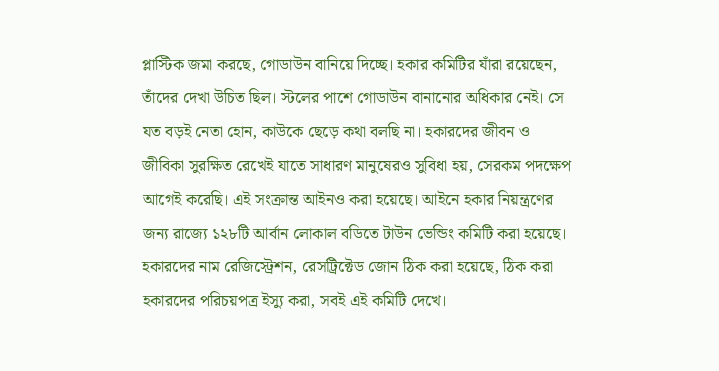প্লাস্টিক জমা করছে, গোডাউন বানিয়ে দিচ্ছে। হকার কমিটির যাঁরা রয়েছেন, তাঁদের দেখা উচিত ছিল। স্টলের পাশে গোডাউন বানানোর অধিকার নেই। সে যত বড়ই নেতা হোন, কাউকে ছেড়ে কথা বলছি না। হকারদের জীবন ও জীবিকা সুরক্ষিত রেখেই যাতে সাধারণ মানুষেরও সুবিধা হয়, সেরকম পদক্ষেপ আগেই করেছি। এই সংক্রান্ত আইনও করা হয়েছে। আইনে হকার নিয়ন্ত্রণের জন্য রাজ্যে ১২৮টি আর্বান লোকাল বডিতে টাউন ভেন্ডিং কমিটি করা হয়েছে। হকারদের নাম রেজিস্ট্রেশন, রেসট্রিক্টেড জোন ঠিক করা হয়েছে, ঠিক করা হকারদের পরিচয়পত্র ইস্যু করা, সবই এই কমিটি দেখে।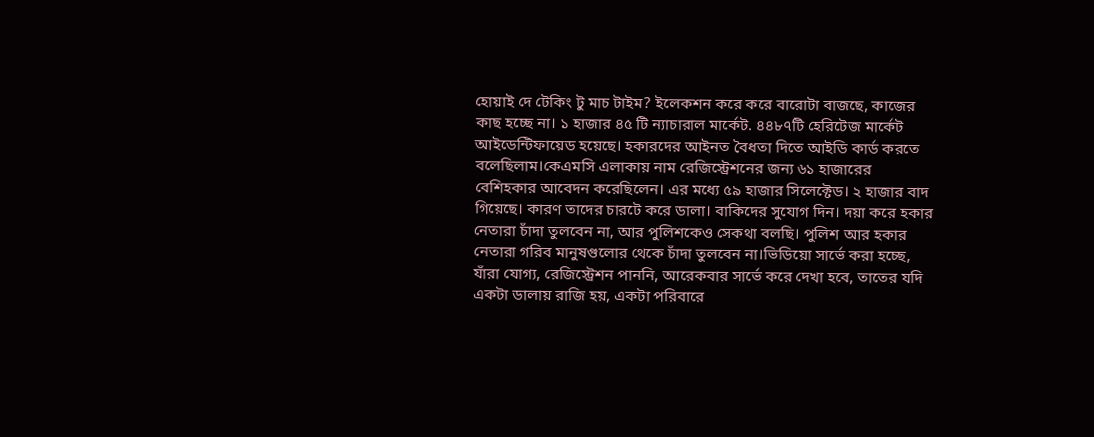হোয়াই দে টেকিং টু মাচ টাইম? ইলেকশন করে করে বারোটা বাজছে, কাজের কাছ হচ্ছে না। ১ হাজার ৪৫ টি ন্যাচারাল মার্কেট. ৪৪৮৭টি হেরিটেজ মার্কেট আইডেন্টিফায়েড হয়েছে। হকারদের আইনত বৈধতা দিতে আইডি কার্ড করতে বলেছিলাম।কেএমসি এলাকায় নাম রেজিস্ট্রেশনের জন্য ৬১ হাজারের বেশিহকার আবেদন করেছিলেন। এর মধ্যে ৫৯ হাজার সিলেক্টেড। ২ হাজার বাদ গিয়েছে। কারণ তাদের চারটে করে ডালা। বাকিদের সুযোগ দিন। দয়া করে হকার নেতারা চাঁদা তুলবেন না, আর পুলিশকেও সেকথা বলছি। পুলিশ আর হকার নেতারা গরিব মানুষগুলোর থেকে চাঁদা তুলবেন না।ভিডিয়ো সার্ভে করা হচ্ছে, যাঁরা যোগ্য, রেজিস্ট্রেশন পাননি, আরেকবার সার্ভে করে দেখা হবে, তাতের যদি একটা ডালায় রাজি হয়, একটা পরিবারে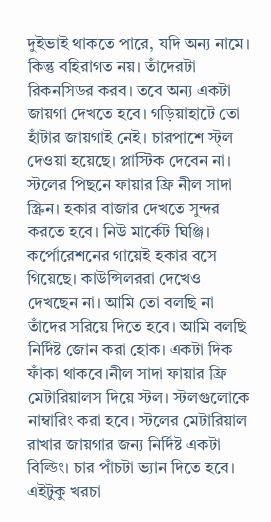দুইভাই থাকতে পারে, যদি অন্য নামে। কিন্তু বহিরাগত নয়। তাঁদেরটা রিকনসিডর করব। তবে অন্য একটা জায়গা দেখতে হবে। গড়িয়াহাটে তো হাঁটার জায়গাই নেই। চারপাশে স্ট্ল দেওয়া হয়েছে। প্লাস্টিক দেবেন না। স্টলের পিছনে ফায়ার ফ্রি নীল সাদা স্ক্রিন। হকার বাজার দেখতে সুন্দর করতে হবে। নিউ মার্কেট ঘিঞ্জি। কর্পোরেশনের গায়েই হকার বসে গিয়েছে। কাউন্সিলররা দেখেও দেখছেন না। আমি তো বলছি না তাঁদের সরিয়ে দিতে হবে। আমি বলছি নির্দিষ্ট জোন করা হোক। একটা দিক ফাঁকা থাকবে।নীল সাদা ফায়ার ফ্রি মেটারিয়ালস দিয়ে স্টল। স্টলগুলোকে নাম্বারিং করা হবে। স্টলের মেটারিয়াল রাখার জায়গার জন্য নির্দিষ্ট একটা বিল্ডিং। চার পাঁচটা ভ্যান দিতে হবে। এইটুকু খরচা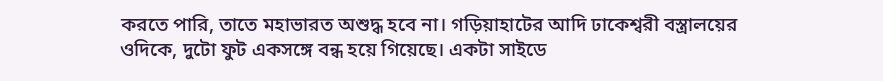করতে পারি, তাতে মহাভারত অশুদ্ধ হবে না। গড়িয়াহাটের আদি ঢাকেশ্বরী বস্ত্রালয়ের ওদিকে, দুটো ফুট একসঙ্গে বন্ধ হয়ে গিয়েছে। একটা সাইডে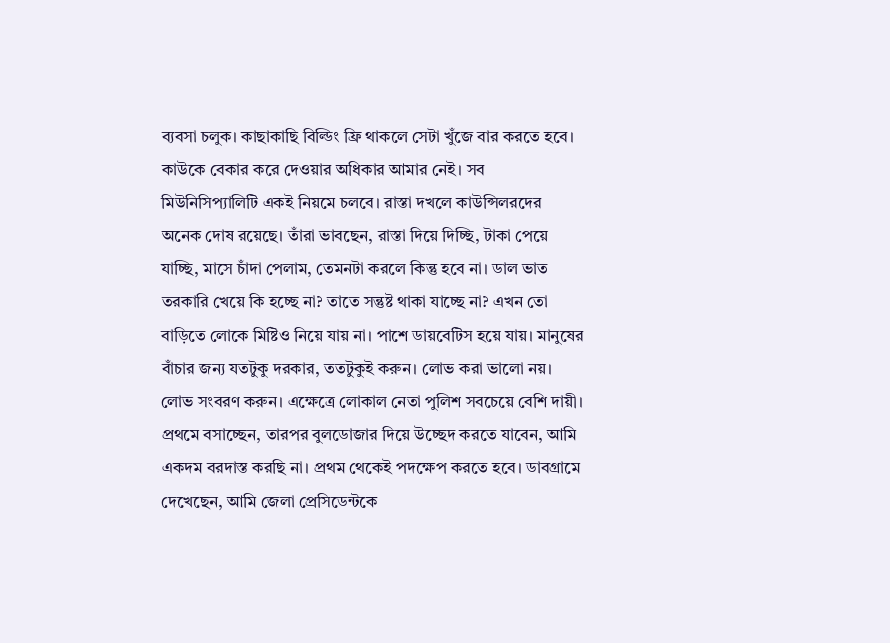ব্যবসা চলুক। কাছাকাছি বিল্ডিং ফ্রি থাকলে সেটা খুঁজে বার করতে হবে। কাউকে বেকার করে দেওয়ার অধিকার আমার নেই। সব মিউনিসিপ্যালিটি একই নিয়মে চলবে। রাস্তা দখলে কাউন্সিলরদের অনেক দোষ রয়েছে। তাঁরা ভাবছেন, রাস্তা দিয়ে দিচ্ছি, টাকা পেয়ে যাচ্ছি, মাসে চাঁদা পেলাম, তেমনটা করলে কিন্তু হবে না। ডাল ভাত তরকারি খেয়ে কি হচ্ছে না? তাতে সন্তুষ্ট থাকা যাচ্ছে না? এখন তো বাড়িতে লোকে মিষ্টিও নিয়ে যায় না। পাশে ডায়বেটিস হয়ে যায়। মানুষের বাঁচার জন্য যতটুকু দরকার, ততটুকুই করুন। লোভ করা ভালো নয়। লোভ সংবরণ করুন। এক্ষেত্রে লোকাল নেতা পুলিশ সবচেয়ে বেশি দায়ী। প্রথমে বসাচ্ছেন, তারপর বুলডোজার দিয়ে উচ্ছেদ করতে যাবেন, আমি একদম বরদাস্ত করছি না। প্রথম থেকেই পদক্ষেপ করতে হবে। ডাবগ্রামে দেখেছেন, আমি জেলা প্রেসিডেন্টকে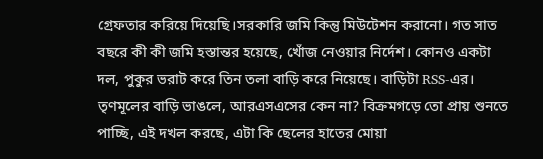গ্রেফতার করিয়ে দিয়েছি।সরকারি জমি কিন্তু মিউটেশন করানো। গত সাত বছরে কী কী জমি হস্তান্তর হয়েছে, খোঁজ নেওয়ার নির্দেশ। কোনও একটা দল, পুকুর ভরাট করে তিন তলা বাড়ি করে নিয়েছে। বাড়িটা RSS-এর। তৃণমূলের বাড়ি ভাঙলে, আরএসএসের কেন না? বিক্রমগড়ে তো প্রায় শুনতে পাচ্ছি, এই দখল করছে, এটা কি ছেলের হাতের মোয়া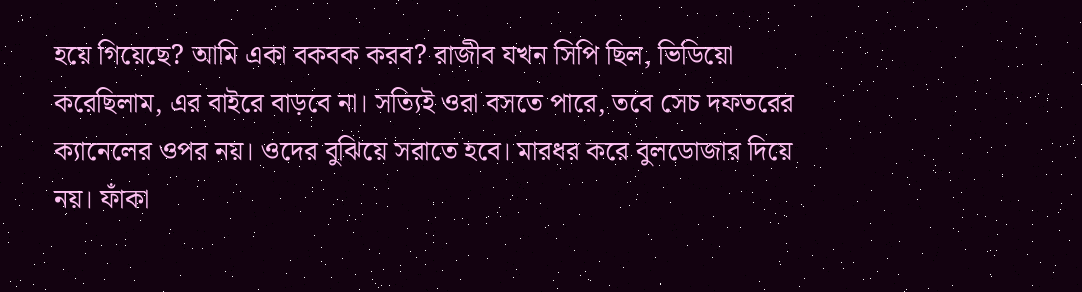হয়ে গিয়েছে? আমি একা বকবক করব? রাজীব যখন সিপি ছিল, ভিডিয়ো করেছিলাম, এর বাইরে বাড়বে না। সত্যিই ওরা বসতে পারে, তবে সেচ দফতরের ক্যানেলের ওপর নয়। ওদের বুঝিয়ে সরাতে হবে। মারধর করে বুলডোজার দিয়ে নয়। ফাঁকা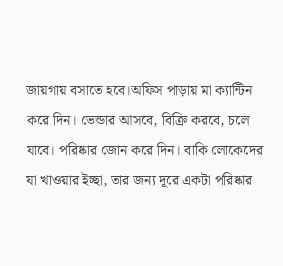জায়গায় বসাতে হবে।অফিস পাড়ায় মা ক্যান্টিন করে দিন। ভেন্ডার আসবে, বিক্রি করবে, চলে যাবে। পরিষ্কার জোন করে দিন। বাকি লোকেদের যা খাওয়ার ইচ্ছা, তার জন্য দূরে একটা পরিষ্কার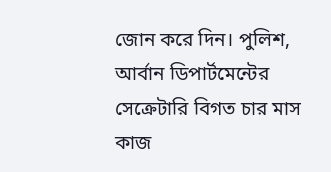জোন করে দিন। পুলিশ, আর্বান ডিপার্টমেন্টের সেক্রেটারি বিগত চার মাস কাজ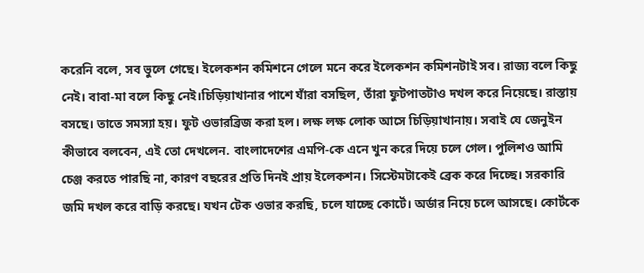করেনি বলে, সব ভুলে গেছে। ইলেকশন কমিশনে গেলে মনে করে ইলেকশন কমিশনটাই সব। রাজ্য বলে কিছু নেই। বাবা-মা বলে কিছু নেই।চিড়িয়াখানার পাশে যাঁরা বসছিল, তাঁরা ফুটপাতটাও দখল করে নিয়েছে। রাস্তায় বসছে। তাতে সমস্যা হয়। ফুট ওভারব্রিজ করা হল। লক্ষ লক্ষ লোক আসে চিড়িয়াখানায়। সবাই যে জেনুইন কীভাবে বলবেন, এই তো দেখলেন. বাংলাদেশের এমপি-কে এনে খুন করে দিয়ে চলে গেল। পুলিশও আমি চেঞ্জ করতে পারছি না, কারণ বছরের প্রতি দিনই প্রায় ইলেকশন। সিস্টেমটাকেই ব্রেক করে দিচ্ছে। সরকারি জমি দখল করে বাড়ি করছে। যখন টেক ওভার করছি, চলে যাচ্ছে কোর্টে। অর্ডার নিয়ে চলে আসছে। কোর্টকে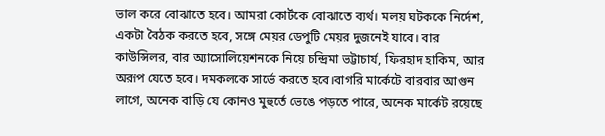ভাল করে বোঝাতে হবে। আমরা কোর্টকে বোঝাতে ব্যর্থ। মলয় ঘটককে নির্দেশ, একটা বৈঠক করতে হবে, সঙ্গে মেয়র ডেপুটি মেয়র দুজনেই যাবে। বার কাউন্সিলর, বার অ্যাসোলিয়েশনকে নিয়ে চন্দ্রিমা ভট্টাচার্য, ফিরহাদ হাকিম, আর অরূপ যেতে হবে। দমকলকে সার্ভে করতে হবে।বাগরি মার্কেটে বারবার আগুন লাগে, অনেক বাড়ি যে কোনও মুহুর্তে ভেঙে পড়তে পারে, অনেক মার্কেট রয়েছে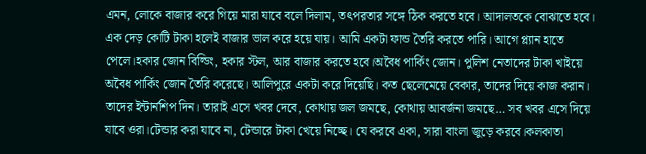এমন, লোকে বাজার করে গিয়ে মারা যাবে বলে দিলাম, তৎপরতার সঙ্গে ঠিক করতে হবে। আদালতকে বোঝাতে হবে। এক দেড় কোটি টাকা হলেই বাজার ভাল করে হয়ে যায়। আমি একটা ফান্ড তৈরি করতে পারি। আগে প্ল্যান হাতে পেলে।হকার জোন বিল্ডিং, হকার স্টল, আর বাজার করতে হবে।অবৈধ পার্কিং জোন। পুলিশ নেতাদের টাকা খাইয়ে অবৈধ পার্কিং জোন তৈরি করেছে। আলিপুরে একটা করে দিয়েছি। কত ছেলেমেয়ে বেকার, তাদের দিয়ে কাজ করান। তাদের ইন্টার্নশিপ দিন। তারাই এসে খবর দেবে, কোথায় জল জমছে, কোথায় আবর্জনা জমছে… সব খবর এসে দিয়ে যাবে ওরা।টেন্ডার করা যাবে না, টেন্ডারে টাকা খেয়ে নিচ্ছে। যে করবে একা, সারা বাংলা জুড়ে করবে।কলকাতা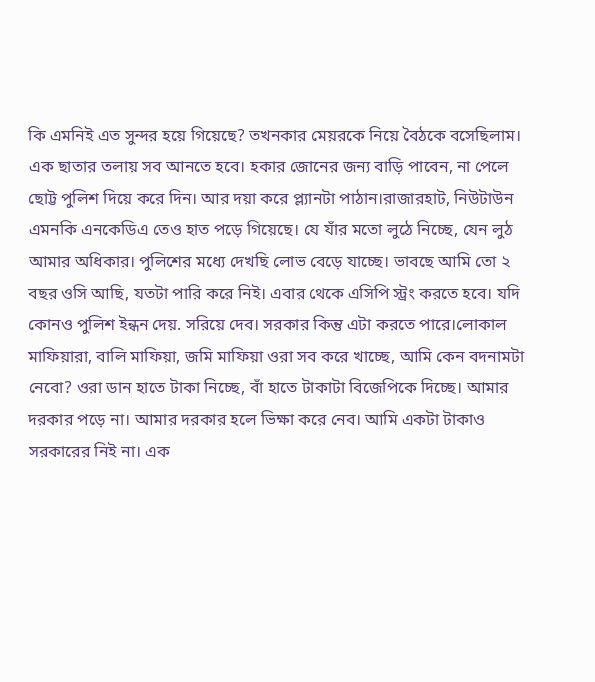কি এমনিই এত সুন্দর হয়ে গিয়েছে? তখনকার মেয়রকে নিয়ে বৈঠকে বসেছিলাম। এক ছাতার তলায় সব আনতে হবে। হকার জোনের জন্য বাড়ি পাবেন, না পেলে ছোট্ট পুলিশ দিয়ে করে দিন। আর দয়া করে প্ল্যানটা পাঠান।রাজারহাট, নিউটাউন এমনকি এনকেডিএ তেও হাত পড়ে গিয়েছে। যে যাঁর মতো লুঠে নিচ্ছে, যেন লুঠ আমার অধিকার। পুলিশের মধ্যে দেখছি লোভ বেড়ে যাচ্ছে। ভাবছে আমি তো ২ বছর ওসি আছি, যতটা পারি করে নিই। এবার থেকে এসিপি স্ট্রং করতে হবে। যদি কোনও পুলিশ ইন্ধন দেয়. সরিয়ে দেব। সরকার কিন্তু এটা করতে পারে।লোকাল মাফিয়ারা, বালি মাফিয়া, জমি মাফিয়া ওরা সব করে খাচ্ছে, আমি কেন বদনামটা নেবো? ওরা ডান হাতে টাকা নিচ্ছে, বাঁ হাতে টাকাটা বিজেপিকে দিচ্ছে। আমার দরকার পড়ে না। আমার দরকার হলে ভিক্ষা করে নেব। আমি একটা টাকাও সরকারের নিই না। এক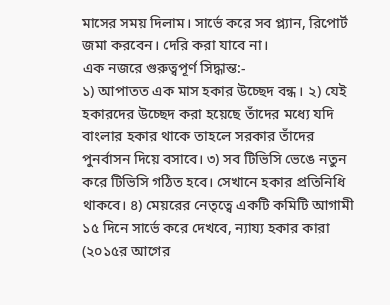মাসের সময় দিলাম। সার্ভে করে সব প্ল্যান, রিপোর্ট জমা করবেন। দেরি করা যাবে না।
এক নজরে গুরুত্বপূর্ণ সিদ্ধান্ত:-
১) আপাতত এক মাস হকার উচ্ছেদ বন্ধ। ২) যেই হকারদের উচ্ছেদ করা হয়েছে তাঁদের মধ্যে যদি বাংলার হকার থাকে তাহলে সরকার তাঁদের পুনর্বাসন দিয়ে বসাবে। ৩) সব টিভিসি ভেঙে নতুন করে টিভিসি গঠিত হবে। সেখানে হকার প্রতিনিধি থাকবে। ৪) মেয়রের নেতৃত্বে একটি কমিটি আগামী ১৫ দিনে সার্ভে করে দেখবে, ন্যায্য হকার কারা (২০১৫র আগের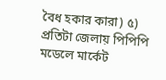বৈধ হকার কারা) ৫) প্রতিটা জেলায় পিপিপি মডেলে মার্কেট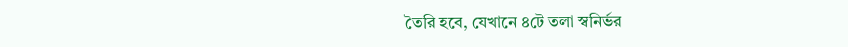তৈরি হবে, যেখানে ৪টে তলা স্বনির্ভর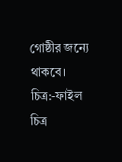গোষ্ঠীর জন্যে থাকবে।
চিত্র:-ফাইল চিত্র